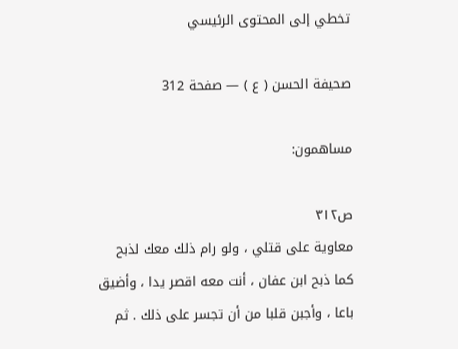تخطي إلى المحتوى الرئيسي

صحيفة الحسن ( ع ) — صفحة 312

مساهمون:

ص٣١٢
معاوية على قتلي ، ولو رام ذلك معك لذبح كما ذبح ابن عفان ، أنت معه اقصر يدا ، وأضيق باعا ، وأجبن قلبا من أن تجسر على ذلك . ثم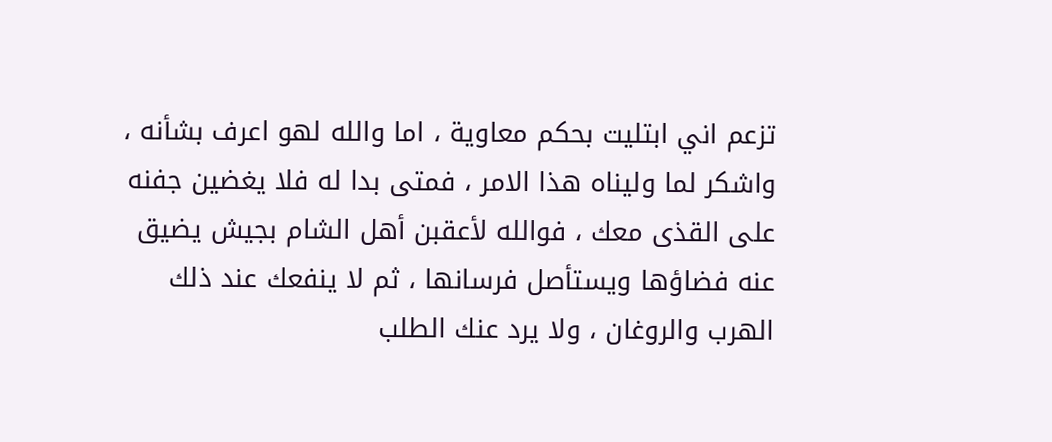تزعم اني ابتليت بحكم معاوية ، اما والله لهو اعرف بشأنه ، واشكر لما وليناه هذا الامر ، فمتى بدا له فلا يغضين جفنه على القذى معك ، فوالله لأعقبن أهل الشام بجيش يضيق عنه فضاؤها ويستأصل فرسانها ، ثم لا ينفعك عند ذلك الهرب والروغان ، ولا يرد عنك الطلب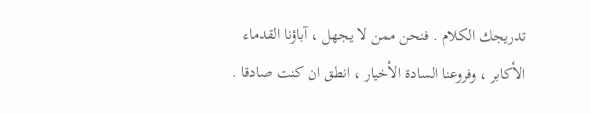تدريجك الكلام . فنحن ممن لا يجهل ، آباؤنا القدماء الأكابر ، وفروعنا السادة الأخيار ، انطق ان كنت صادقا .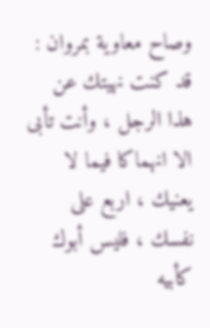وصاح معاوية بمروان : قد كنت نهيتك عن هذا الرجل ، وأنت تأبى الا انهماكا فيما لا يعنيك ، اربع على نفسك ، فليس أبوك كأبيه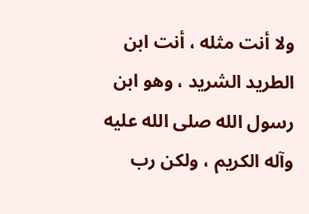ولا أنت مثله ، أنت ابن الطريد الشريد ، وهو ابن رسول الله صلى الله عليه وآله الكريم ، ولكن رب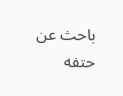باحث عن حتفه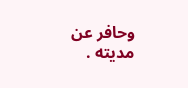وحافر عن مديته .